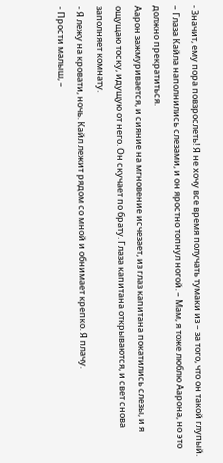- Значит, ему пора повзрослеть! Я не хочу все время получать тумаки из – за того, что он такой глупый. – Глаза Кайла наполнились слезами, и он яростно топнул ногой. – Мам, я тоже люблю Аарона, но это должно прекратиться.
Аарон зажмуривается, и сияние на мгновение исчезает, из глаз капитана покатились слезы, и я ощущаю тоску, идущую от него. Он скучает по брату. Глаза капитана открываются, и свет снова заполняет комнату.
- Я лежу на кровати, ночь. Кайл лежит рядом со мной и обнимает крепко. Я плачу.
- Прости малыш, –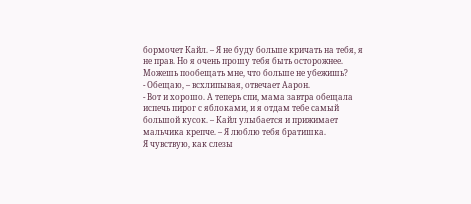бормочет Кайл. – Я не буду больше кричать на тебя, я не прав. Но я очень прошу тебя быть осторожнее. Можешь пообещать мне, что больше не убежишь?
- Обещаю, – всхлипывая, отвечает Аарон.
- Вот и хорошо. А теперь спи, мама завтра обещала испечь пирог с яблоками, и я отдам тебе самый большой кусок. – Кайл улыбается и прижимает мальчика крепче. – Я люблю тебя братишка.
Я чувствую, как слезы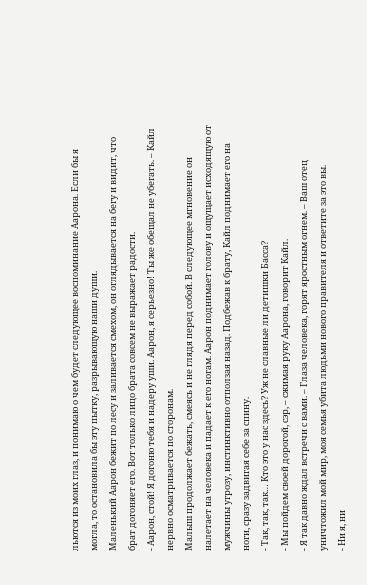льются из моих глаз, и понимаю о чем будет следующее воспоминание Аарона. Если бы я могла, то остановила бы эту пытку, разрывающую наши души.
Маленький Аарон бежит по лесу и заливается смехом, он оглядывается на бегу и видит, что брат догоняет его. Вот только лицо брата совсем не выражает радости.
- Аарон, стой! Я догоню тебя и надеру уши. Аарон, я серьезно! Ты же обещал не убегать. – Кайл нервно осматривается по сторонам.
Малыш продолжает бежать, смеясь и не глядя перед собой. В следующее мгновение он налетает на человека и падает к его ногам. Аарон поднимает голову и ощущает исходящую от мужчины угрозу, инстинктивно отползая назад. Подбежав к брату, Кайл поднимает его на ноги, сразу задвигая себе за спину.
- Так, так, так… Кто это у нас здесь? Уж не славные ли детишки Басса?
- Мы пойдем своей дорогой, сэр, – сжимая руку Аарона, говорит Кайл.
- Я так давно ждал встречи с вами. – Глаза человека, горят яростным огнем. – Ваш отец уничтожил мой мир, моя семья убита людьми нового правителя и ответите за это вы.
- Ни я, ни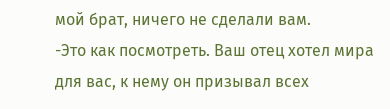мой брат, ничего не сделали вам.
-Это как посмотреть. Ваш отец хотел мира для вас, к нему он призывал всех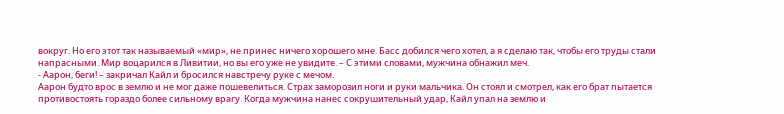вокруг. Но его этот так называемый «мир», не принес ничего хорошего мне. Басс добился чего хотел, а я сделаю так, чтобы его труды стали напрасными. Мир воцарился в Ливитии, но вы его уже не увидите. – С этими словами, мужчина обнажил меч.
- Аарон, беги! – закричал Кайл и бросился навстречу руке с мечом.
Аарон будто врос в землю и не мог даже пошевелиться. Страх заморозил ноги и руки мальчика. Он стоял и смотрел, как его брат пытается противостоять гораздо более сильному врагу. Когда мужчина нанес сокрушительный удар, Кайл упал на землю и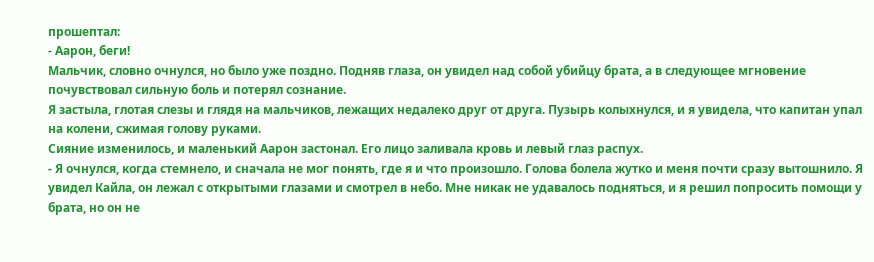прошептал:
- Аарон, беги!
Мальчик, словно очнулся, но было уже поздно. Подняв глаза, он увидел над собой убийцу брата, а в следующее мгновение почувствовал сильную боль и потерял сознание.
Я застыла, глотая слезы и глядя на мальчиков, лежащих недалеко друг от друга. Пузырь колыхнулся, и я увидела, что капитан упал на колени, сжимая голову руками.
Сияние изменилось, и маленький Аарон застонал. Его лицо заливала кровь и левый глаз распух.
- Я очнулся, когда стемнело, и сначала не мог понять, где я и что произошло. Голова болела жутко и меня почти сразу вытошнило. Я увидел Кайла, он лежал с открытыми глазами и смотрел в небо. Мне никак не удавалось подняться, и я решил попросить помощи у брата, но он не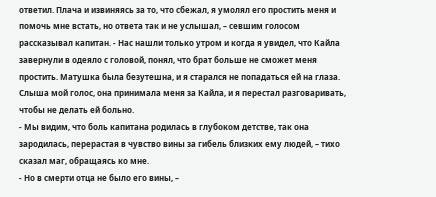ответил. Плача и извиняясь за то, что сбежал, я умолял его простить меня и помочь мне встать, но ответа так и не услышал, – севшим голосом рассказывал капитан. - Нас нашли только утром и когда я увидел, что Кайла завернули в одеяло с головой, понял, что брат больше не сможет меня простить. Матушка была безутешна, и я старался не попадаться ей на глаза. Слыша мой голос, она принимала меня за Кайла, и я перестал разговаривать, чтобы не делать ей больно.
- Мы видим, что боль капитана родилась в глубоком детстве, так она зародилась, перерастая в чувство вины за гибель близких ему людей, – тихо сказал маг, обращаясь ко мне.
- Но в смерти отца не было его вины, –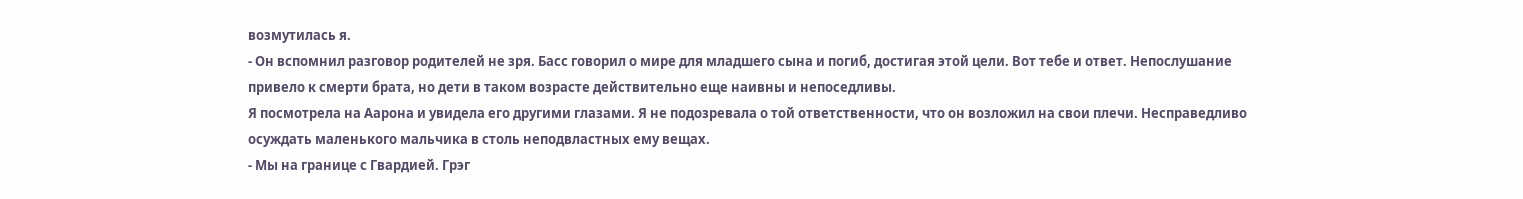возмутилась я.
- Он вспомнил разговор родителей не зря. Басс говорил о мире для младшего сына и погиб, достигая этой цели. Вот тебе и ответ. Непослушание привело к смерти брата, но дети в таком возрасте действительно еще наивны и непоседливы.
Я посмотрела на Аарона и увидела его другими глазами. Я не подозревала о той ответственности, что он возложил на свои плечи. Несправедливо осуждать маленького мальчика в столь неподвластных ему вещах.
- Мы на границе с Гвардией. Грэг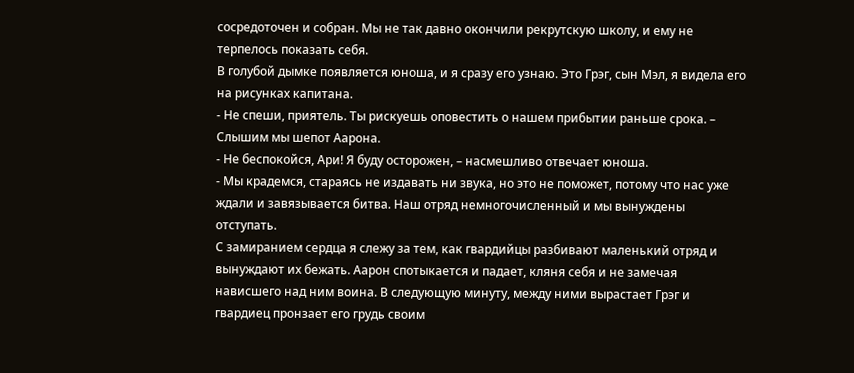сосредоточен и собран. Мы не так давно окончили рекрутскую школу, и ему не терпелось показать себя.
В голубой дымке появляется юноша, и я сразу его узнаю. Это Грэг, сын Мэл, я видела его на рисунках капитана.
- Не спеши, приятель. Ты рискуешь оповестить о нашем прибытии раньше срока. – Слышим мы шепот Аарона.
- Не беспокойся, Ари! Я буду осторожен, – насмешливо отвечает юноша.
- Мы крадемся, стараясь не издавать ни звука, но это не поможет, потому что нас уже ждали и завязывается битва. Наш отряд немногочисленный и мы вынуждены отступать.
С замиранием сердца я слежу за тем, как гвардийцы разбивают маленький отряд и вынуждают их бежать. Аарон спотыкается и падает, кляня себя и не замечая нависшего над ним воина. В следующую минуту, между ними вырастает Грэг и гвардиец пронзает его грудь своим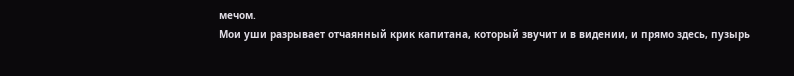мечом.
Мои уши разрывает отчаянный крик капитана, который звучит и в видении, и прямо здесь, пузырь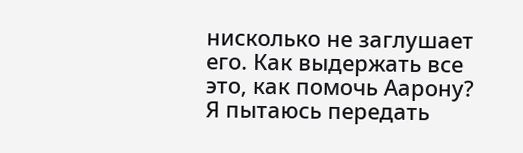нисколько не заглушает его. Как выдержать все это, как помочь Аарону? Я пытаюсь передать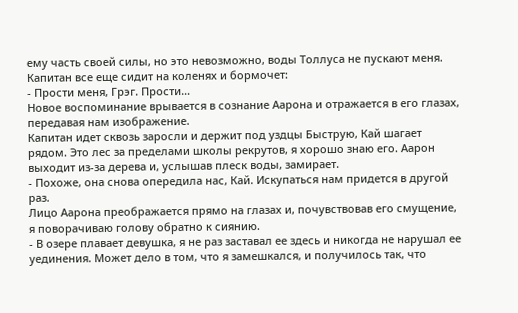ему часть своей силы, но это невозможно, воды Толлуса не пускают меня. Капитан все еще сидит на коленях и бормочет:
- Прости меня, Грэг. Прости…
Новое воспоминание врывается в сознание Аарона и отражается в его глазах, передавая нам изображение.
Капитан идет сквозь заросли и держит под уздцы Быструю, Кай шагает рядом. Это лес за пределами школы рекрутов, я хорошо знаю его. Аарон выходит из-за дерева и, услышав плеск воды, замирает.
- Похоже, она снова опередила нас, Кай. Искупаться нам придется в другой раз.
Лицо Аарона преображается прямо на глазах и, почувствовав его смущение, я поворачиваю голову обратно к сиянию.
- В озере плавает девушка, я не раз заставал ее здесь и никогда не нарушал ее уединения. Может дело в том, что я замешкался, и получилось так, что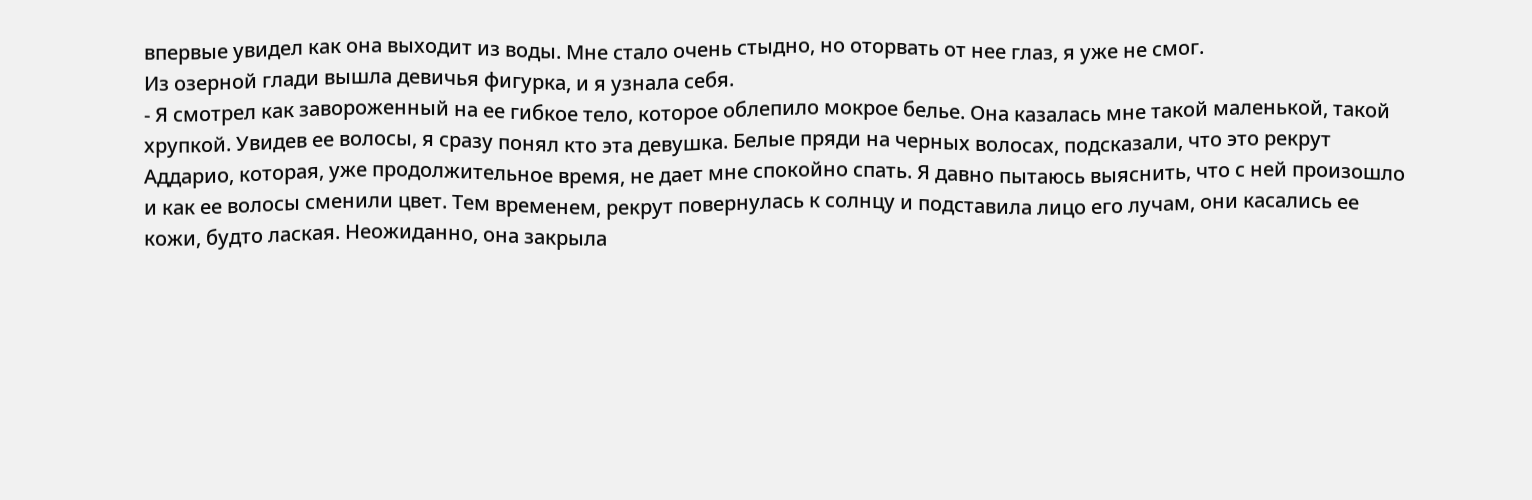впервые увидел как она выходит из воды. Мне стало очень стыдно, но оторвать от нее глаз, я уже не смог.
Из озерной глади вышла девичья фигурка, и я узнала себя.
- Я смотрел как завороженный на ее гибкое тело, которое облепило мокрое белье. Она казалась мне такой маленькой, такой хрупкой. Увидев ее волосы, я сразу понял кто эта девушка. Белые пряди на черных волосах, подсказали, что это рекрут Аддарио, которая, уже продолжительное время, не дает мне спокойно спать. Я давно пытаюсь выяснить, что с ней произошло и как ее волосы сменили цвет. Тем временем, рекрут повернулась к солнцу и подставила лицо его лучам, они касались ее кожи, будто лаская. Неожиданно, она закрыла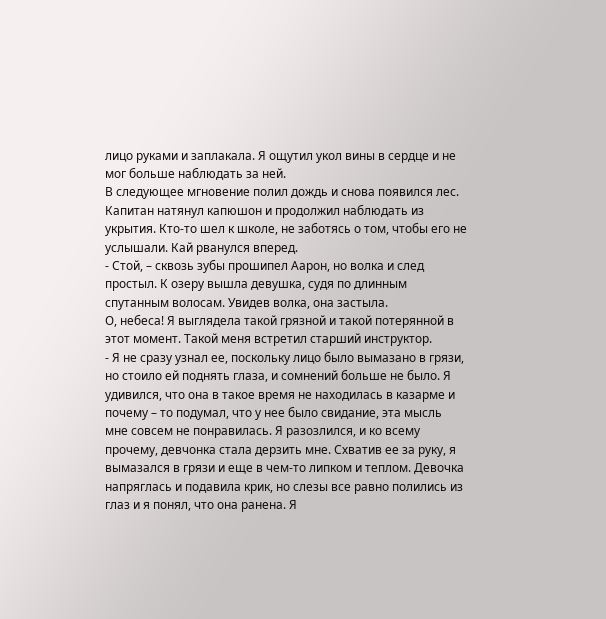лицо руками и заплакала. Я ощутил укол вины в сердце и не мог больше наблюдать за ней.
В следующее мгновение полил дождь и снова появился лес. Капитан натянул капюшон и продолжил наблюдать из укрытия. Кто-то шел к школе, не заботясь о том, чтобы его не услышали. Кай рванулся вперед.
- Стой, – сквозь зубы прошипел Аарон, но волка и след простыл. К озеру вышла девушка, судя по длинным спутанным волосам. Увидев волка, она застыла.
О, небеса! Я выглядела такой грязной и такой потерянной в этот момент. Такой меня встретил старший инструктор.
- Я не сразу узнал ее, поскольку лицо было вымазано в грязи, но стоило ей поднять глаза, и сомнений больше не было. Я удивился, что она в такое время не находилась в казарме и почему – то подумал, что у нее было свидание, эта мысль мне совсем не понравилась. Я разозлился, и ко всему прочему, девчонка стала дерзить мне. Схватив ее за руку, я вымазался в грязи и еще в чем-то липком и теплом. Девочка напряглась и подавила крик, но слезы все равно полились из глаз и я понял, что она ранена. Я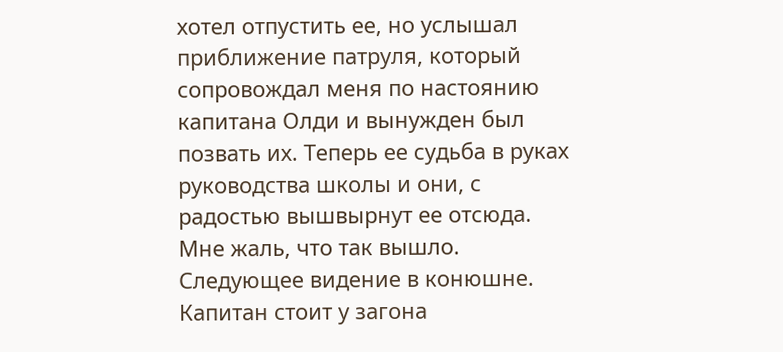хотел отпустить ее, но услышал приближение патруля, который сопровождал меня по настоянию капитана Олди и вынужден был позвать их. Теперь ее судьба в руках руководства школы и они, с радостью вышвырнут ее отсюда. Мне жаль, что так вышло.
Следующее видение в конюшне. Капитан стоит у загона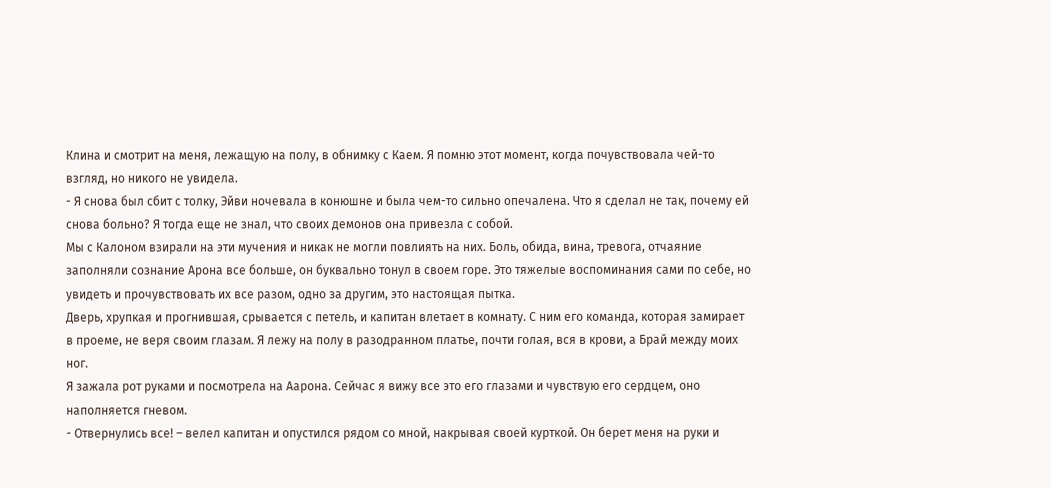Клина и смотрит на меня, лежащую на полу, в обнимку с Каем. Я помню этот момент, когда почувствовала чей-то взгляд, но никого не увидела.
- Я снова был сбит с толку, Эйви ночевала в конюшне и была чем-то сильно опечалена. Что я сделал не так, почему ей снова больно? Я тогда еще не знал, что своих демонов она привезла с собой.
Мы с Калоном взирали на эти мучения и никак не могли повлиять на них. Боль, обида, вина, тревога, отчаяние заполняли сознание Арона все больше, он буквально тонул в своем горе. Это тяжелые воспоминания сами по себе, но увидеть и прочувствовать их все разом, одно за другим, это настоящая пытка.
Дверь, хрупкая и прогнившая, срывается с петель, и капитан влетает в комнату. С ним его команда, которая замирает в проеме, не веря своим глазам. Я лежу на полу в разодранном платье, почти голая, вся в крови, а Брай между моих ног.
Я зажала рот руками и посмотрела на Аарона. Сейчас я вижу все это его глазами и чувствую его сердцем, оно наполняется гневом.
- Отвернулись все! – велел капитан и опустился рядом со мной, накрывая своей курткой. Он берет меня на руки и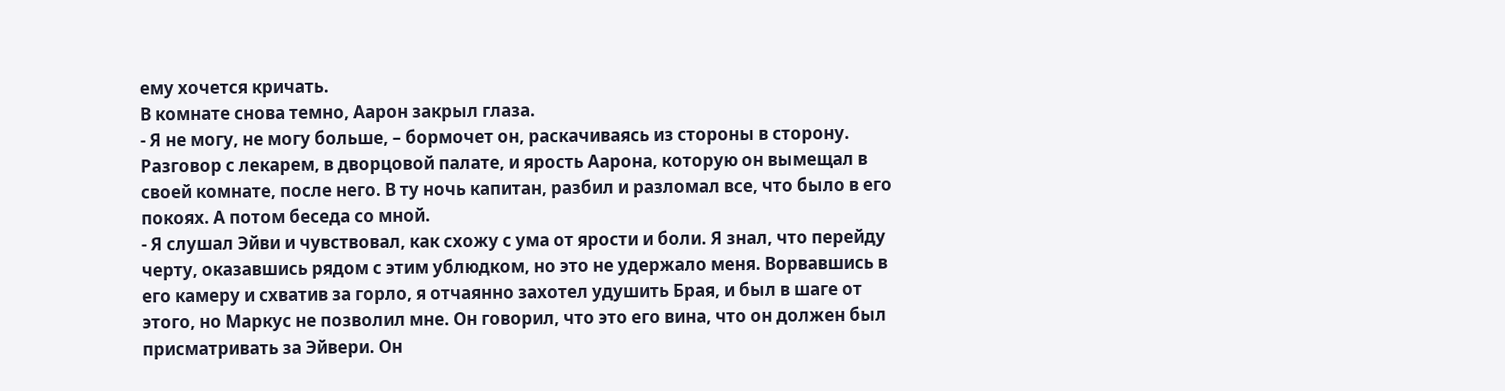ему хочется кричать.
В комнате снова темно, Аарон закрыл глаза.
- Я не могу, не могу больше, – бормочет он, раскачиваясь из стороны в сторону.
Разговор с лекарем, в дворцовой палате, и ярость Аарона, которую он вымещал в своей комнате, после него. В ту ночь капитан, разбил и разломал все, что было в его покоях. А потом беседа со мной.
- Я слушал Эйви и чувствовал, как схожу с ума от ярости и боли. Я знал, что перейду черту, оказавшись рядом с этим ублюдком, но это не удержало меня. Ворвавшись в его камеру и схватив за горло, я отчаянно захотел удушить Брая, и был в шаге от этого, но Маркус не позволил мне. Он говорил, что это его вина, что он должен был присматривать за Эйвери. Он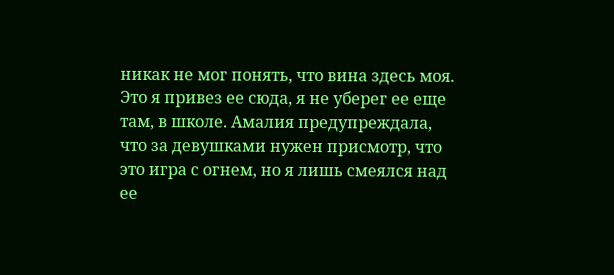никак не мог понять, что вина здесь моя. Это я привез ее сюда, я не уберег ее еще там, в школе. Амалия предупреждала, что за девушками нужен присмотр, что это игра с огнем, но я лишь смеялся над ее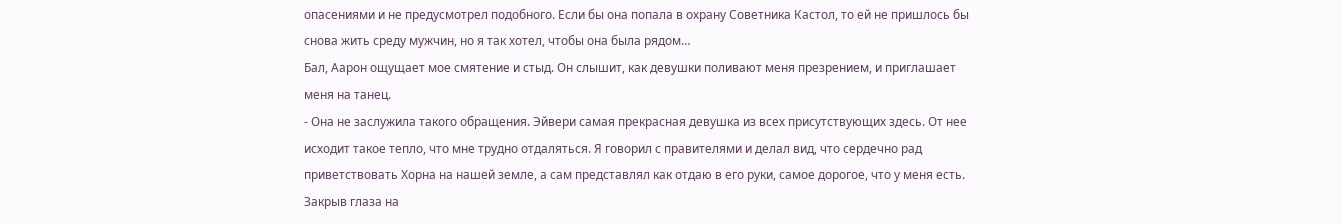опасениями и не предусмотрел подобного. Если бы она попала в охрану Советника Кастол, то ей не пришлось бы снова жить среду мужчин, но я так хотел, чтобы она была рядом…
Бал, Аарон ощущает мое смятение и стыд. Он слышит, как девушки поливают меня презрением, и приглашает меня на танец.
- Она не заслужила такого обращения. Эйвери самая прекрасная девушка из всех присутствующих здесь. От нее исходит такое тепло, что мне трудно отдаляться. Я говорил с правителями и делал вид, что сердечно рад приветствовать Хорна на нашей земле, а сам представлял как отдаю в его руки, самое дорогое, что у меня есть. Закрыв глаза на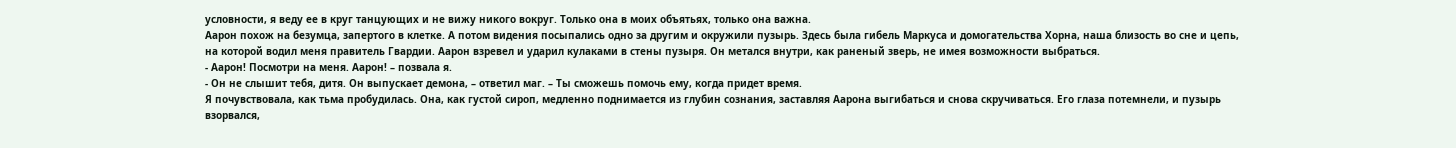условности, я веду ее в круг танцующих и не вижу никого вокруг. Только она в моих объятьях, только она важна.
Аарон похож на безумца, запертого в клетке. А потом видения посыпались одно за другим и окружили пузырь. Здесь была гибель Маркуса и домогательства Хорна, наша близость во сне и цепь, на которой водил меня правитель Гвардии. Аарон взревел и ударил кулаками в стены пузыря. Он метался внутри, как раненый зверь, не имея возможности выбраться.
- Аарон! Посмотри на меня. Аарон! – позвала я.
- Он не слышит тебя, дитя. Он выпускает демона, – ответил маг. – Ты сможешь помочь ему, когда придет время.
Я почувствовала, как тьма пробудилась. Она, как густой сироп, медленно поднимается из глубин сознания, заставляя Аарона выгибаться и снова скручиваться. Его глаза потемнели, и пузырь взорвался,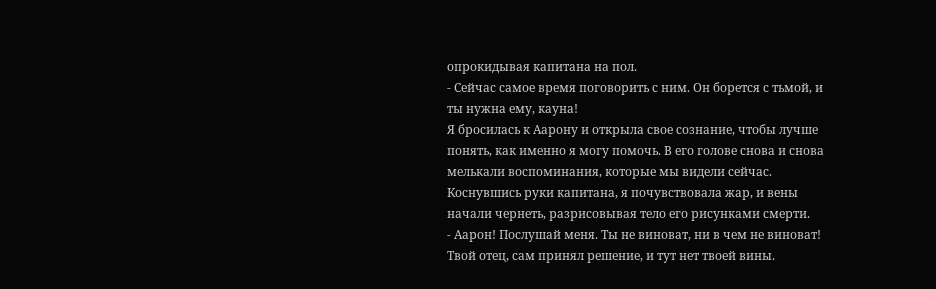опрокидывая капитана на пол.
- Сейчас самое время поговорить с ним. Он борется с тьмой, и ты нужна ему, кауна!
Я бросилась к Аарону и открыла свое сознание, чтобы лучше понять, как именно я могу помочь. В его голове снова и снова мелькали воспоминания, которые мы видели сейчас. Коснувшись руки капитана, я почувствовала жар, и вены начали чернеть, разрисовывая тело его рисунками смерти.
- Аарон! Послушай меня. Ты не виноват, ни в чем не виноват! Твой отец, сам принял решение, и тут нет твоей вины.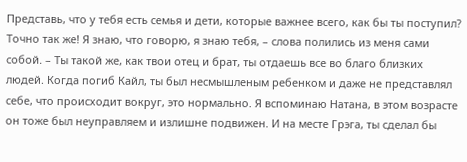Представь, что у тебя есть семья и дети, которые важнее всего, как бы ты поступил? Точно так же! Я знаю, что говорю, я знаю тебя, – слова полились из меня сами собой. – Ты такой же, как твои отец и брат, ты отдаешь все во благо близких людей. Когда погиб Кайл, ты был несмышленым ребенком и даже не представлял себе, что происходит вокруг, это нормально. Я вспоминаю Натана, в этом возрасте он тоже был неуправляем и излишне подвижен. И на месте Грэга, ты сделал бы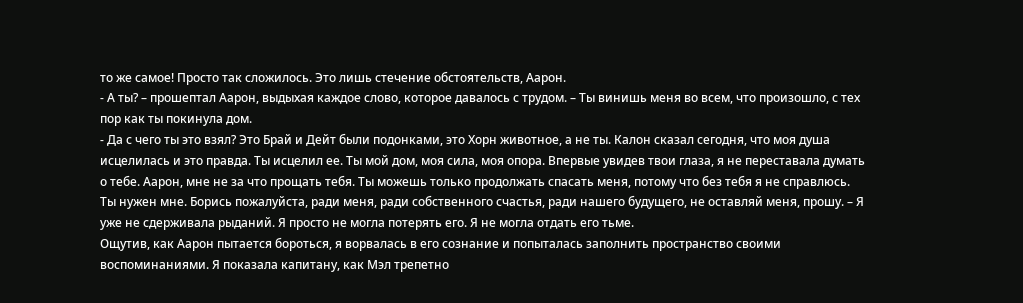то же самое! Просто так сложилось. Это лишь стечение обстоятельств, Аарон.
- А ты? – прошептал Аарон, выдыхая каждое слово, которое давалось с трудом. – Ты винишь меня во всем, что произошло, с тех пор как ты покинула дом.
- Да с чего ты это взял? Это Брай и Дейт были подонками, это Хорн животное, а не ты. Калон сказал сегодня, что моя душа исцелилась и это правда. Ты исцелил ее. Ты мой дом, моя сила, моя опора. Впервые увидев твои глаза, я не переставала думать о тебе. Аарон, мне не за что прощать тебя. Ты можешь только продолжать спасать меня, потому что без тебя я не справлюсь. Ты нужен мне. Борись пожалуйста, ради меня, ради собственного счастья, ради нашего будущего, не оставляй меня, прошу. – Я уже не сдерживала рыданий. Я просто не могла потерять его. Я не могла отдать его тьме.
Ощутив, как Аарон пытается бороться, я ворвалась в его сознание и попыталась заполнить пространство своими воспоминаниями. Я показала капитану, как Мэл трепетно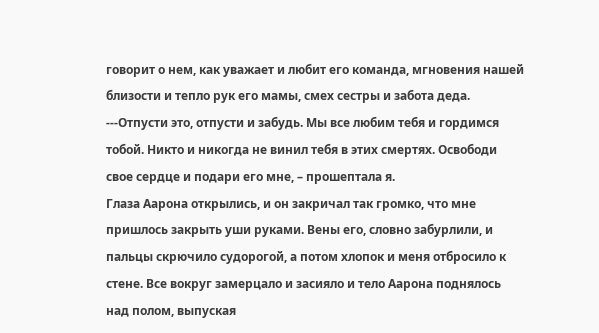говорит о нем, как уважает и любит его команда, мгновения нашей близости и тепло рук его мамы, смех сестры и забота деда.
---Отпусти это, отпусти и забудь. Мы все любим тебя и гордимся тобой. Никто и никогда не винил тебя в этих смертях. Освободи свое сердце и подари его мне, – прошептала я.
Глаза Аарона открылись, и он закричал так громко, что мне пришлось закрыть уши руками. Вены его, словно забурлили, и пальцы скрючило судорогой, а потом хлопок и меня отбросило к стене. Все вокруг замерцало и засияло и тело Аарона поднялось над полом, выпуская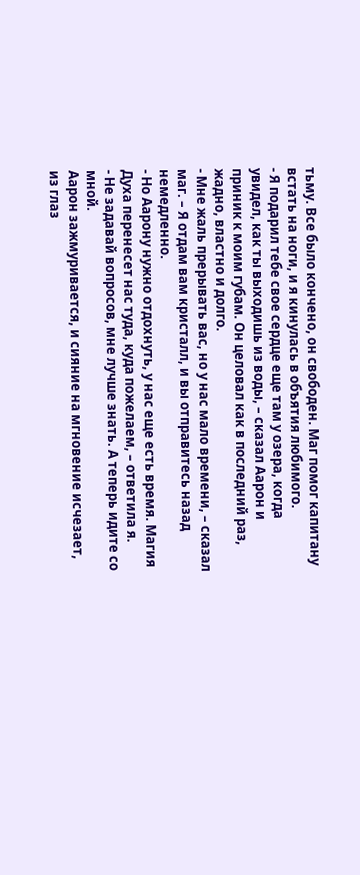тьму. Все было кончено, он свободен. Маг помог капитану встать на ноги, и я кинулась в объятия любимого.
- Я подарил тебе свое сердце еще там у озера, когда увидел, как ты выходишь из воды, – сказал Аарон и приник к моим губам. Он целовал как в последний раз, жадно, властно и долго.
- Мне жаль прерывать вас, но у нас мало времени, – сказал маг. – Я отдам вам кристалл, и вы отправитесь назад немедленно.
- Но Аарону нужно отдохнуть, у нас еще есть время. Магия Духа перенесет нас туда, куда пожелаем, – ответила я.
- Не задавай вопросов, мне лучше знать. А теперь идите со мной.
Аарон зажмуривается, и сияние на мгновение исчезает, из глаз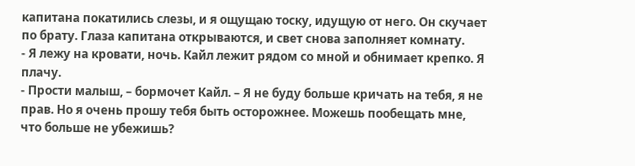капитана покатились слезы, и я ощущаю тоску, идущую от него. Он скучает по брату. Глаза капитана открываются, и свет снова заполняет комнату.
- Я лежу на кровати, ночь. Кайл лежит рядом со мной и обнимает крепко. Я плачу.
- Прости малыш, – бормочет Кайл. – Я не буду больше кричать на тебя, я не прав. Но я очень прошу тебя быть осторожнее. Можешь пообещать мне, что больше не убежишь?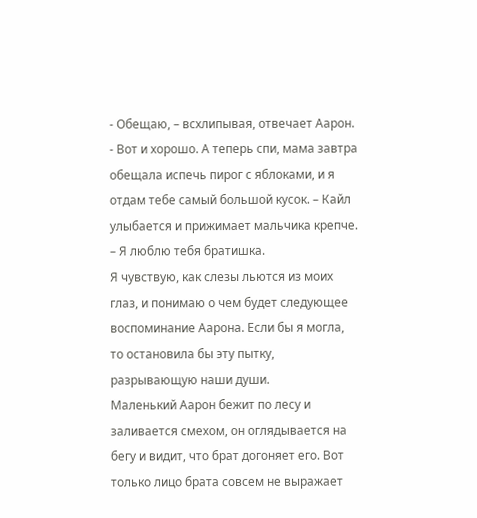- Обещаю, – всхлипывая, отвечает Аарон.
- Вот и хорошо. А теперь спи, мама завтра обещала испечь пирог с яблоками, и я отдам тебе самый большой кусок. – Кайл улыбается и прижимает мальчика крепче. – Я люблю тебя братишка.
Я чувствую, как слезы льются из моих глаз, и понимаю о чем будет следующее воспоминание Аарона. Если бы я могла, то остановила бы эту пытку, разрывающую наши души.
Маленький Аарон бежит по лесу и заливается смехом, он оглядывается на бегу и видит, что брат догоняет его. Вот только лицо брата совсем не выражает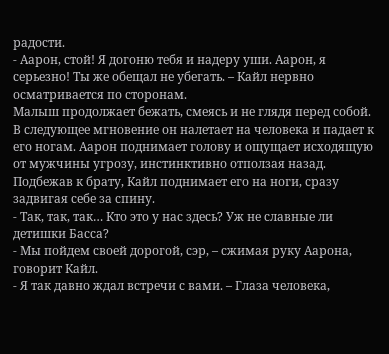радости.
- Аарон, стой! Я догоню тебя и надеру уши. Аарон, я серьезно! Ты же обещал не убегать. – Кайл нервно осматривается по сторонам.
Малыш продолжает бежать, смеясь и не глядя перед собой. В следующее мгновение он налетает на человека и падает к его ногам. Аарон поднимает голову и ощущает исходящую от мужчины угрозу, инстинктивно отползая назад. Подбежав к брату, Кайл поднимает его на ноги, сразу задвигая себе за спину.
- Так, так, так… Кто это у нас здесь? Уж не славные ли детишки Басса?
- Мы пойдем своей дорогой, сэр, – сжимая руку Аарона, говорит Кайл.
- Я так давно ждал встречи с вами. – Глаза человека,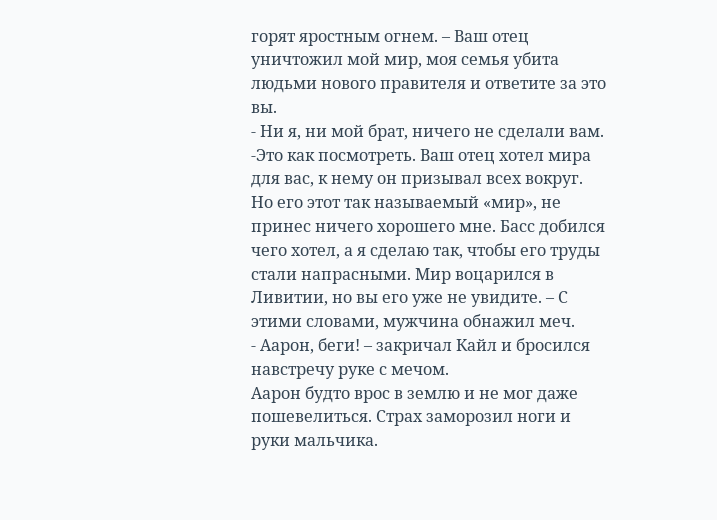горят яростным огнем. – Ваш отец уничтожил мой мир, моя семья убита людьми нового правителя и ответите за это вы.
- Ни я, ни мой брат, ничего не сделали вам.
-Это как посмотреть. Ваш отец хотел мира для вас, к нему он призывал всех вокруг. Но его этот так называемый «мир», не принес ничего хорошего мне. Басс добился чего хотел, а я сделаю так, чтобы его труды стали напрасными. Мир воцарился в Ливитии, но вы его уже не увидите. – С этими словами, мужчина обнажил меч.
- Аарон, беги! – закричал Кайл и бросился навстречу руке с мечом.
Аарон будто врос в землю и не мог даже пошевелиться. Страх заморозил ноги и руки мальчика.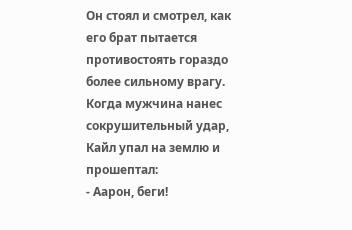Он стоял и смотрел, как его брат пытается противостоять гораздо более сильному врагу. Когда мужчина нанес сокрушительный удар, Кайл упал на землю и прошептал:
- Аарон, беги!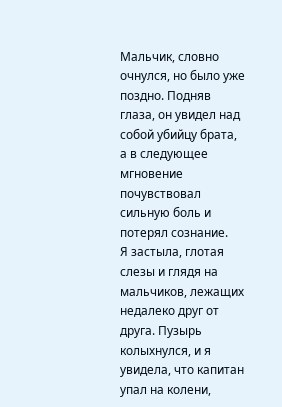Мальчик, словно очнулся, но было уже поздно. Подняв глаза, он увидел над собой убийцу брата, а в следующее мгновение почувствовал сильную боль и потерял сознание.
Я застыла, глотая слезы и глядя на мальчиков, лежащих недалеко друг от друга. Пузырь колыхнулся, и я увидела, что капитан упал на колени,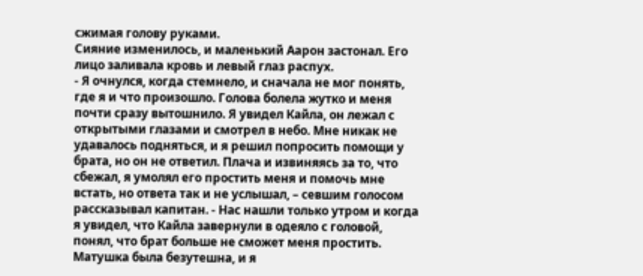сжимая голову руками.
Сияние изменилось, и маленький Аарон застонал. Его лицо заливала кровь и левый глаз распух.
- Я очнулся, когда стемнело, и сначала не мог понять, где я и что произошло. Голова болела жутко и меня почти сразу вытошнило. Я увидел Кайла, он лежал с открытыми глазами и смотрел в небо. Мне никак не удавалось подняться, и я решил попросить помощи у брата, но он не ответил. Плача и извиняясь за то, что сбежал, я умолял его простить меня и помочь мне встать, но ответа так и не услышал, – севшим голосом рассказывал капитан. - Нас нашли только утром и когда я увидел, что Кайла завернули в одеяло с головой, понял, что брат больше не сможет меня простить. Матушка была безутешна, и я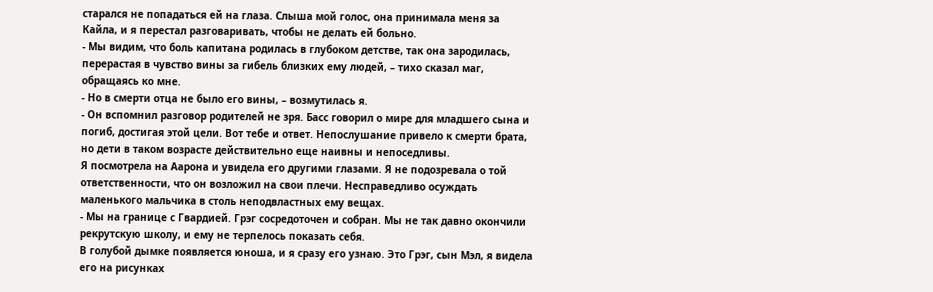старался не попадаться ей на глаза. Слыша мой голос, она принимала меня за Кайла, и я перестал разговаривать, чтобы не делать ей больно.
- Мы видим, что боль капитана родилась в глубоком детстве, так она зародилась, перерастая в чувство вины за гибель близких ему людей, – тихо сказал маг, обращаясь ко мне.
- Но в смерти отца не было его вины, – возмутилась я.
- Он вспомнил разговор родителей не зря. Басс говорил о мире для младшего сына и погиб, достигая этой цели. Вот тебе и ответ. Непослушание привело к смерти брата, но дети в таком возрасте действительно еще наивны и непоседливы.
Я посмотрела на Аарона и увидела его другими глазами. Я не подозревала о той ответственности, что он возложил на свои плечи. Несправедливо осуждать маленького мальчика в столь неподвластных ему вещах.
- Мы на границе с Гвардией. Грэг сосредоточен и собран. Мы не так давно окончили рекрутскую школу, и ему не терпелось показать себя.
В голубой дымке появляется юноша, и я сразу его узнаю. Это Грэг, сын Мэл, я видела его на рисунках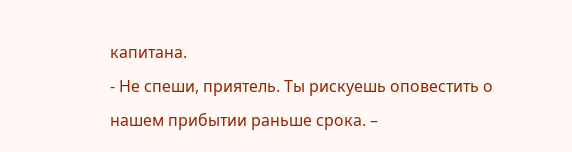капитана.
- Не спеши, приятель. Ты рискуешь оповестить о нашем прибытии раньше срока. –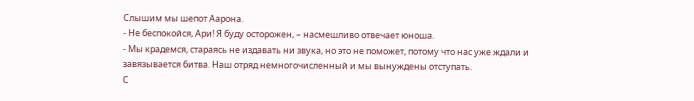Слышим мы шепот Аарона.
- Не беспокойся, Ари! Я буду осторожен, – насмешливо отвечает юноша.
- Мы крадемся, стараясь не издавать ни звука, но это не поможет, потому что нас уже ждали и завязывается битва. Наш отряд немногочисленный и мы вынуждены отступать.
С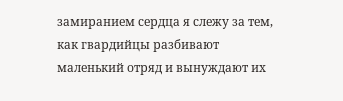замиранием сердца я слежу за тем, как гвардийцы разбивают маленький отряд и вынуждают их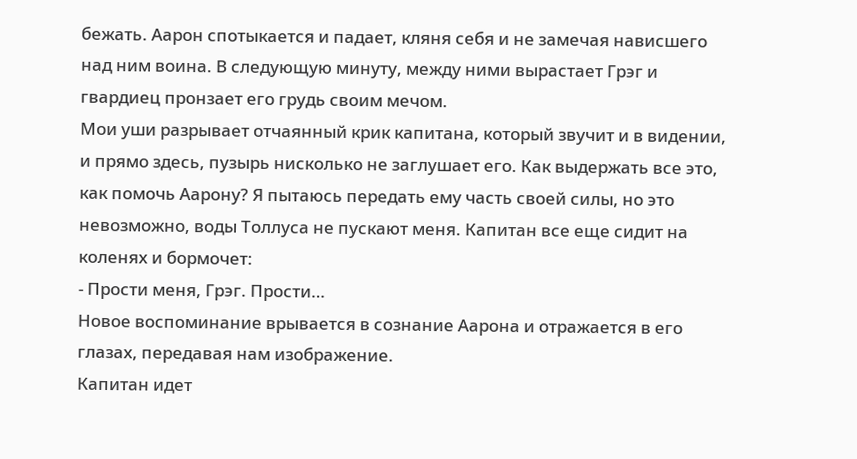бежать. Аарон спотыкается и падает, кляня себя и не замечая нависшего над ним воина. В следующую минуту, между ними вырастает Грэг и гвардиец пронзает его грудь своим мечом.
Мои уши разрывает отчаянный крик капитана, который звучит и в видении, и прямо здесь, пузырь нисколько не заглушает его. Как выдержать все это, как помочь Аарону? Я пытаюсь передать ему часть своей силы, но это невозможно, воды Толлуса не пускают меня. Капитан все еще сидит на коленях и бормочет:
- Прости меня, Грэг. Прости…
Новое воспоминание врывается в сознание Аарона и отражается в его глазах, передавая нам изображение.
Капитан идет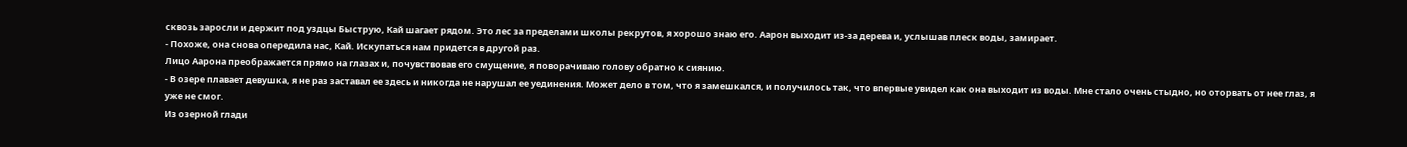сквозь заросли и держит под уздцы Быструю, Кай шагает рядом. Это лес за пределами школы рекрутов, я хорошо знаю его. Аарон выходит из-за дерева и, услышав плеск воды, замирает.
- Похоже, она снова опередила нас, Кай. Искупаться нам придется в другой раз.
Лицо Аарона преображается прямо на глазах и, почувствовав его смущение, я поворачиваю голову обратно к сиянию.
- В озере плавает девушка, я не раз заставал ее здесь и никогда не нарушал ее уединения. Может дело в том, что я замешкался, и получилось так, что впервые увидел как она выходит из воды. Мне стало очень стыдно, но оторвать от нее глаз, я уже не смог.
Из озерной глади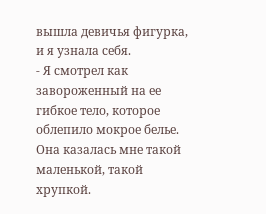вышла девичья фигурка, и я узнала себя.
- Я смотрел как завороженный на ее гибкое тело, которое облепило мокрое белье. Она казалась мне такой маленькой, такой хрупкой.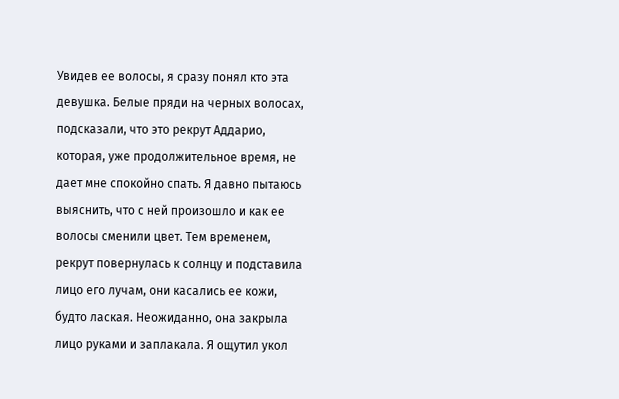Увидев ее волосы, я сразу понял кто эта девушка. Белые пряди на черных волосах, подсказали, что это рекрут Аддарио, которая, уже продолжительное время, не дает мне спокойно спать. Я давно пытаюсь выяснить, что с ней произошло и как ее волосы сменили цвет. Тем временем, рекрут повернулась к солнцу и подставила лицо его лучам, они касались ее кожи, будто лаская. Неожиданно, она закрыла лицо руками и заплакала. Я ощутил укол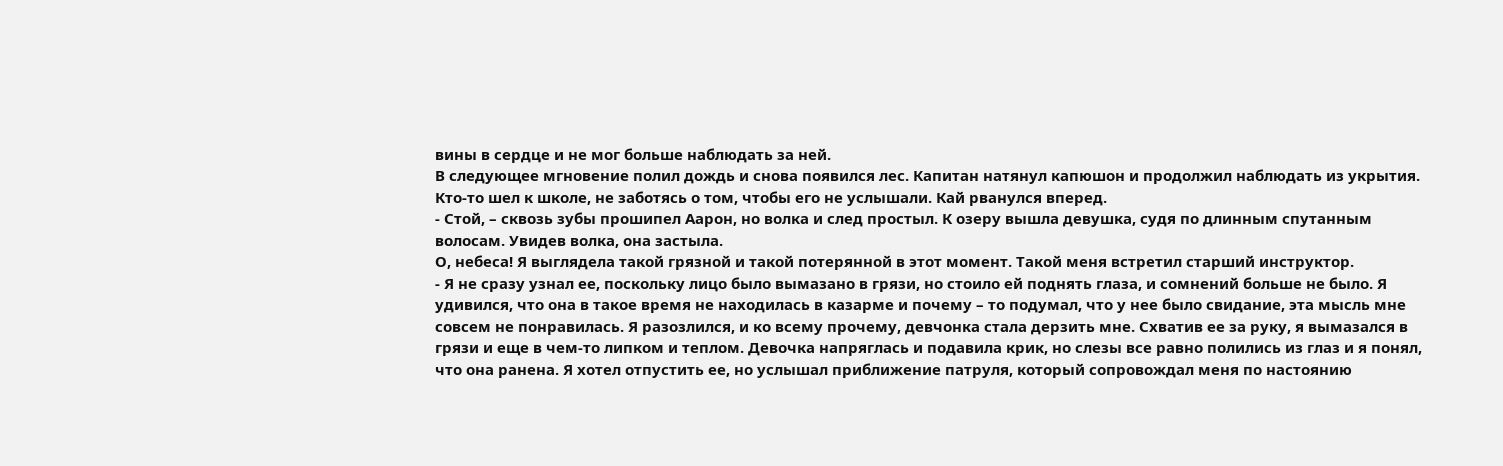вины в сердце и не мог больше наблюдать за ней.
В следующее мгновение полил дождь и снова появился лес. Капитан натянул капюшон и продолжил наблюдать из укрытия. Кто-то шел к школе, не заботясь о том, чтобы его не услышали. Кай рванулся вперед.
- Стой, – сквозь зубы прошипел Аарон, но волка и след простыл. К озеру вышла девушка, судя по длинным спутанным волосам. Увидев волка, она застыла.
О, небеса! Я выглядела такой грязной и такой потерянной в этот момент. Такой меня встретил старший инструктор.
- Я не сразу узнал ее, поскольку лицо было вымазано в грязи, но стоило ей поднять глаза, и сомнений больше не было. Я удивился, что она в такое время не находилась в казарме и почему – то подумал, что у нее было свидание, эта мысль мне совсем не понравилась. Я разозлился, и ко всему прочему, девчонка стала дерзить мне. Схватив ее за руку, я вымазался в грязи и еще в чем-то липком и теплом. Девочка напряглась и подавила крик, но слезы все равно полились из глаз и я понял, что она ранена. Я хотел отпустить ее, но услышал приближение патруля, который сопровождал меня по настоянию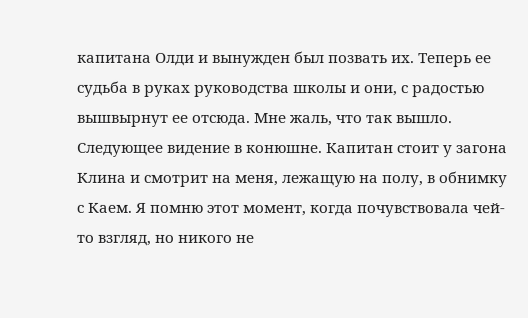капитана Олди и вынужден был позвать их. Теперь ее судьба в руках руководства школы и они, с радостью вышвырнут ее отсюда. Мне жаль, что так вышло.
Следующее видение в конюшне. Капитан стоит у загона Клина и смотрит на меня, лежащую на полу, в обнимку с Каем. Я помню этот момент, когда почувствовала чей-то взгляд, но никого не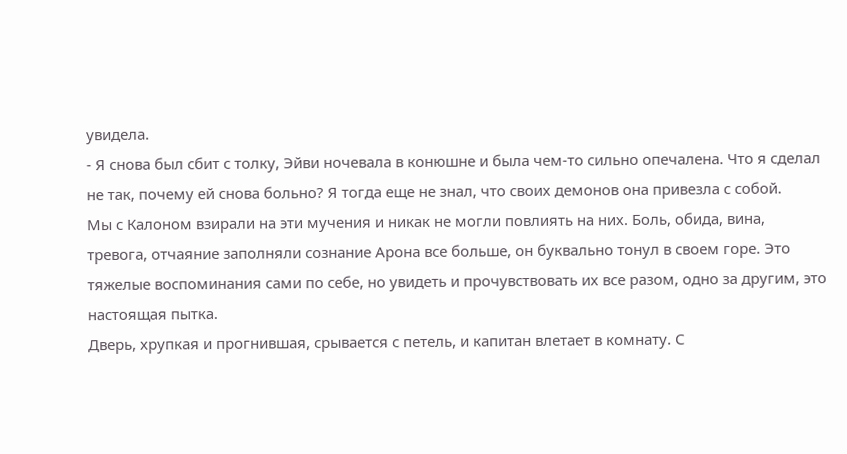увидела.
- Я снова был сбит с толку, Эйви ночевала в конюшне и была чем-то сильно опечалена. Что я сделал не так, почему ей снова больно? Я тогда еще не знал, что своих демонов она привезла с собой.
Мы с Калоном взирали на эти мучения и никак не могли повлиять на них. Боль, обида, вина, тревога, отчаяние заполняли сознание Арона все больше, он буквально тонул в своем горе. Это тяжелые воспоминания сами по себе, но увидеть и прочувствовать их все разом, одно за другим, это настоящая пытка.
Дверь, хрупкая и прогнившая, срывается с петель, и капитан влетает в комнату. С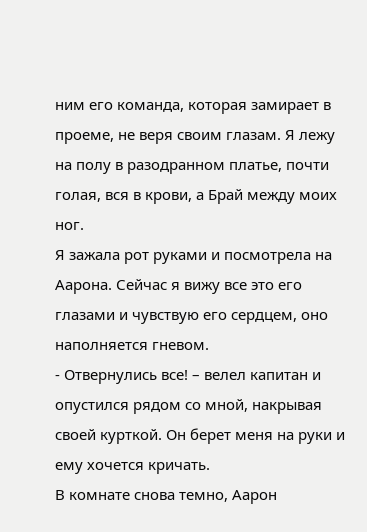ним его команда, которая замирает в проеме, не веря своим глазам. Я лежу на полу в разодранном платье, почти голая, вся в крови, а Брай между моих ног.
Я зажала рот руками и посмотрела на Аарона. Сейчас я вижу все это его глазами и чувствую его сердцем, оно наполняется гневом.
- Отвернулись все! – велел капитан и опустился рядом со мной, накрывая своей курткой. Он берет меня на руки и ему хочется кричать.
В комнате снова темно, Аарон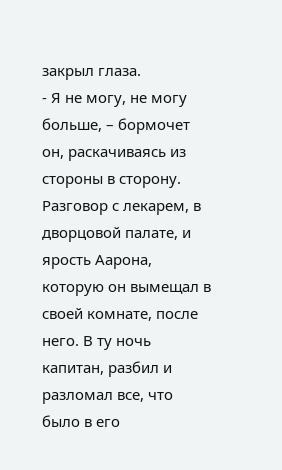закрыл глаза.
- Я не могу, не могу больше, – бормочет он, раскачиваясь из стороны в сторону.
Разговор с лекарем, в дворцовой палате, и ярость Аарона, которую он вымещал в своей комнате, после него. В ту ночь капитан, разбил и разломал все, что было в его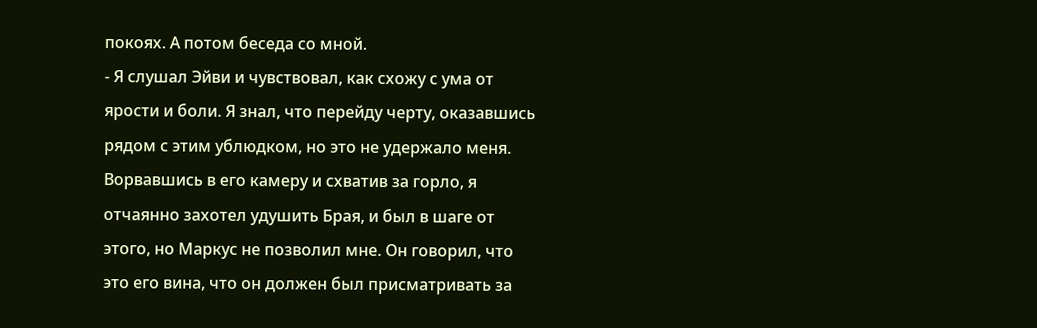покоях. А потом беседа со мной.
- Я слушал Эйви и чувствовал, как схожу с ума от ярости и боли. Я знал, что перейду черту, оказавшись рядом с этим ублюдком, но это не удержало меня. Ворвавшись в его камеру и схватив за горло, я отчаянно захотел удушить Брая, и был в шаге от этого, но Маркус не позволил мне. Он говорил, что это его вина, что он должен был присматривать за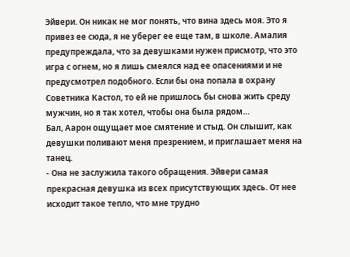Эйвери. Он никак не мог понять, что вина здесь моя. Это я привез ее сюда, я не уберег ее еще там, в школе. Амалия предупреждала, что за девушками нужен присмотр, что это игра с огнем, но я лишь смеялся над ее опасениями и не предусмотрел подобного. Если бы она попала в охрану Советника Кастол, то ей не пришлось бы снова жить среду мужчин, но я так хотел, чтобы она была рядом…
Бал, Аарон ощущает мое смятение и стыд. Он слышит, как девушки поливают меня презрением, и приглашает меня на танец.
- Она не заслужила такого обращения. Эйвери самая прекрасная девушка из всех присутствующих здесь. От нее исходит такое тепло, что мне трудно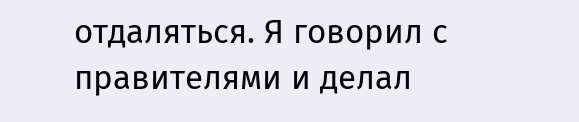отдаляться. Я говорил с правителями и делал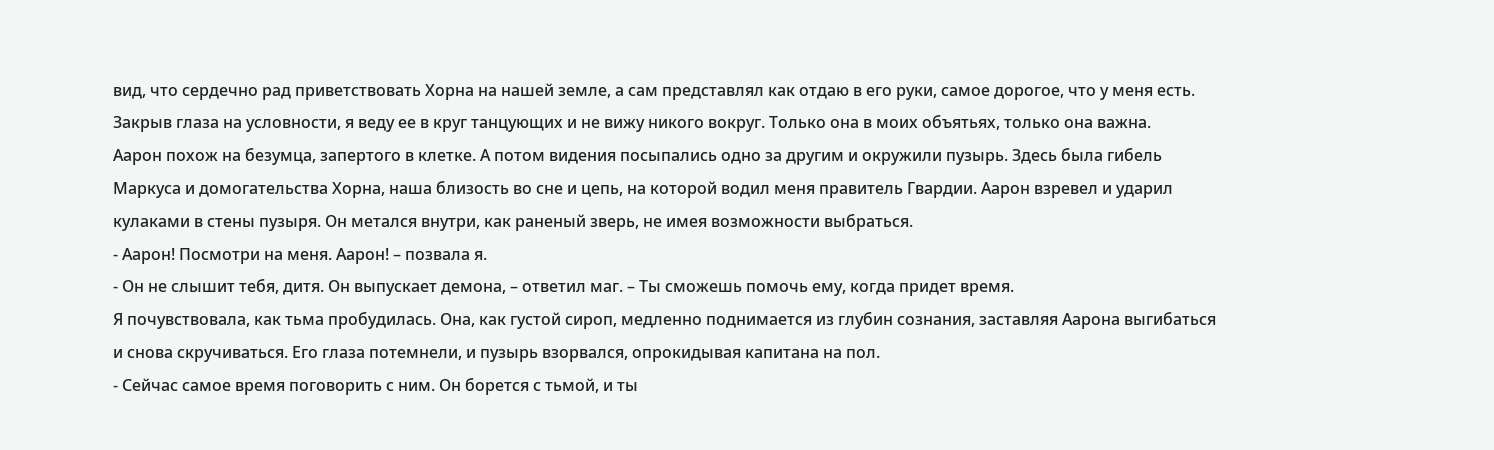вид, что сердечно рад приветствовать Хорна на нашей земле, а сам представлял как отдаю в его руки, самое дорогое, что у меня есть. Закрыв глаза на условности, я веду ее в круг танцующих и не вижу никого вокруг. Только она в моих объятьях, только она важна.
Аарон похож на безумца, запертого в клетке. А потом видения посыпались одно за другим и окружили пузырь. Здесь была гибель Маркуса и домогательства Хорна, наша близость во сне и цепь, на которой водил меня правитель Гвардии. Аарон взревел и ударил кулаками в стены пузыря. Он метался внутри, как раненый зверь, не имея возможности выбраться.
- Аарон! Посмотри на меня. Аарон! – позвала я.
- Он не слышит тебя, дитя. Он выпускает демона, – ответил маг. – Ты сможешь помочь ему, когда придет время.
Я почувствовала, как тьма пробудилась. Она, как густой сироп, медленно поднимается из глубин сознания, заставляя Аарона выгибаться и снова скручиваться. Его глаза потемнели, и пузырь взорвался, опрокидывая капитана на пол.
- Сейчас самое время поговорить с ним. Он борется с тьмой, и ты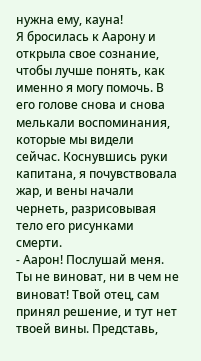нужна ему, кауна!
Я бросилась к Аарону и открыла свое сознание, чтобы лучше понять, как именно я могу помочь. В его голове снова и снова мелькали воспоминания, которые мы видели сейчас. Коснувшись руки капитана, я почувствовала жар, и вены начали чернеть, разрисовывая тело его рисунками смерти.
- Аарон! Послушай меня. Ты не виноват, ни в чем не виноват! Твой отец, сам принял решение, и тут нет твоей вины. Представь,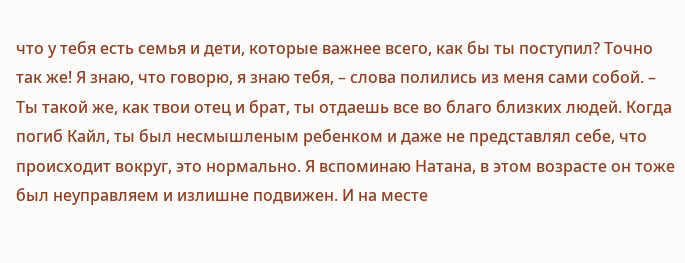что у тебя есть семья и дети, которые важнее всего, как бы ты поступил? Точно так же! Я знаю, что говорю, я знаю тебя, – слова полились из меня сами собой. – Ты такой же, как твои отец и брат, ты отдаешь все во благо близких людей. Когда погиб Кайл, ты был несмышленым ребенком и даже не представлял себе, что происходит вокруг, это нормально. Я вспоминаю Натана, в этом возрасте он тоже был неуправляем и излишне подвижен. И на месте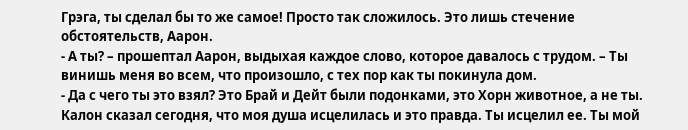Грэга, ты сделал бы то же самое! Просто так сложилось. Это лишь стечение обстоятельств, Аарон.
- А ты? – прошептал Аарон, выдыхая каждое слово, которое давалось с трудом. – Ты винишь меня во всем, что произошло, с тех пор как ты покинула дом.
- Да с чего ты это взял? Это Брай и Дейт были подонками, это Хорн животное, а не ты. Калон сказал сегодня, что моя душа исцелилась и это правда. Ты исцелил ее. Ты мой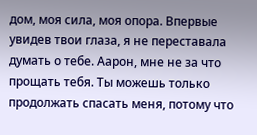дом, моя сила, моя опора. Впервые увидев твои глаза, я не переставала думать о тебе. Аарон, мне не за что прощать тебя. Ты можешь только продолжать спасать меня, потому что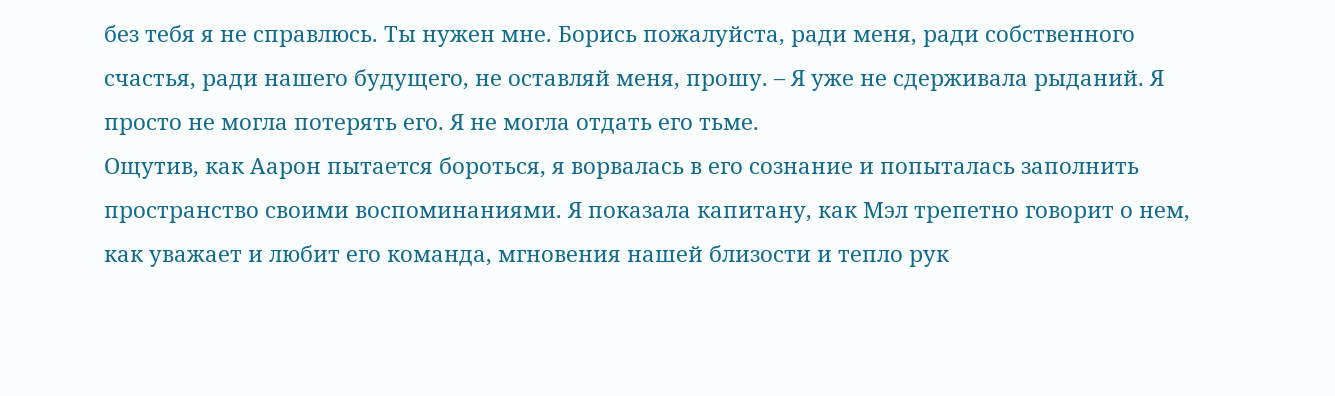без тебя я не справлюсь. Ты нужен мне. Борись пожалуйста, ради меня, ради собственного счастья, ради нашего будущего, не оставляй меня, прошу. – Я уже не сдерживала рыданий. Я просто не могла потерять его. Я не могла отдать его тьме.
Ощутив, как Аарон пытается бороться, я ворвалась в его сознание и попыталась заполнить пространство своими воспоминаниями. Я показала капитану, как Мэл трепетно говорит о нем, как уважает и любит его команда, мгновения нашей близости и тепло рук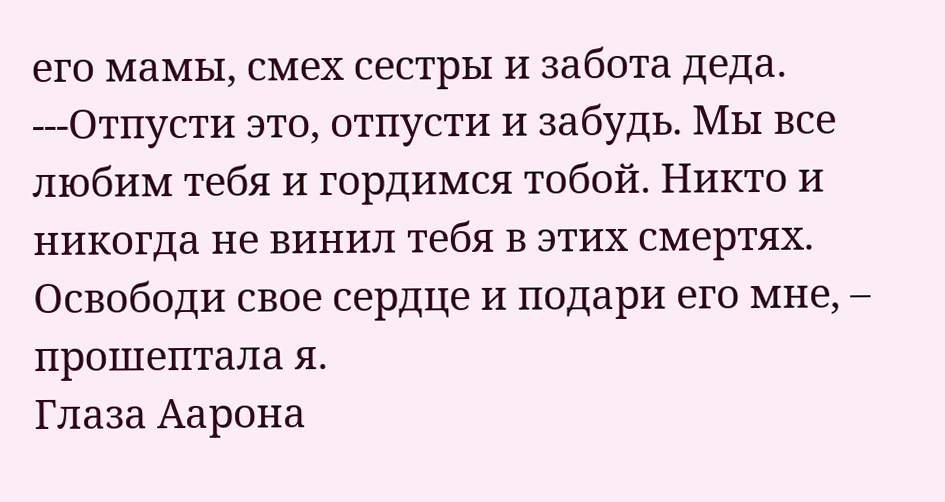его мамы, смех сестры и забота деда.
---Отпусти это, отпусти и забудь. Мы все любим тебя и гордимся тобой. Никто и никогда не винил тебя в этих смертях. Освободи свое сердце и подари его мне, – прошептала я.
Глаза Аарона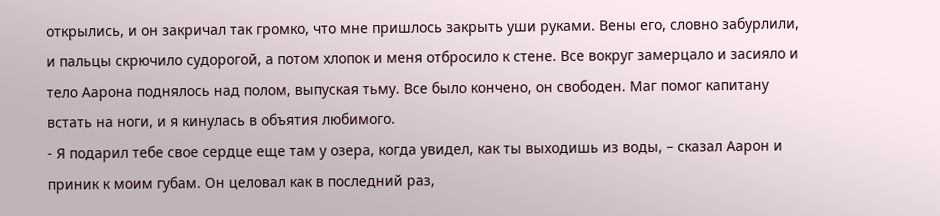открылись, и он закричал так громко, что мне пришлось закрыть уши руками. Вены его, словно забурлили, и пальцы скрючило судорогой, а потом хлопок и меня отбросило к стене. Все вокруг замерцало и засияло и тело Аарона поднялось над полом, выпуская тьму. Все было кончено, он свободен. Маг помог капитану встать на ноги, и я кинулась в объятия любимого.
- Я подарил тебе свое сердце еще там у озера, когда увидел, как ты выходишь из воды, – сказал Аарон и приник к моим губам. Он целовал как в последний раз,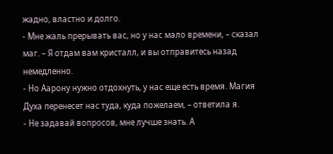жадно, властно и долго.
- Мне жаль прерывать вас, но у нас мало времени, – сказал маг. – Я отдам вам кристалл, и вы отправитесь назад немедленно.
- Но Аарону нужно отдохнуть, у нас еще есть время. Магия Духа перенесет нас туда, куда пожелаем, – ответила я.
- Не задавай вопросов, мне лучше знать. А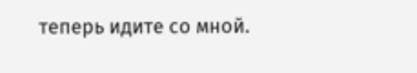теперь идите со мной.